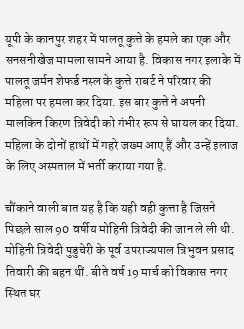यूपी के कानपुर शहर में पालतू कुत्ते के हमले का एक और सनसनीखेज मामला सामने आया है. विकास नगर इलाके में पालतू जर्मन शेफर्ड नस्ल के कुत्ते राबर्ट ने परिवार की महिला पर हमला कर दिया. इस बार कुत्ते ने अपनी मालकिन किरण त्रिवेदी को गंभीर रूप से घायल कर दिया. महिला के दोनों हाथों में गहरे जख्म आए हैं और उन्हें इलाज के लिए अस्पताल में भर्ती कराया गया है.

चौंकाने वाली बात यह है कि यही वही कुत्ता है जिसने पिछले साल 90 वर्षीय मोहिनी त्रिवेदी की जान ले ली थी. मोहिनी त्रिवेदी पुडुचेरी के पूर्व उपराज्यपाल त्रिभुवन प्रसाद तिवारी की बहन थीं. बीते वर्ष 19 मार्च को विकास नगर स्थित घर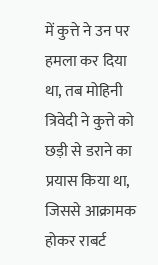में कुत्ते ने उन पर हमला कर दिया था, तब मोहिनी त्रिवेदी ने कुत्ते को छड़ी से डराने का प्रयास किया था, जिससे आक्रामक होकर राबर्ट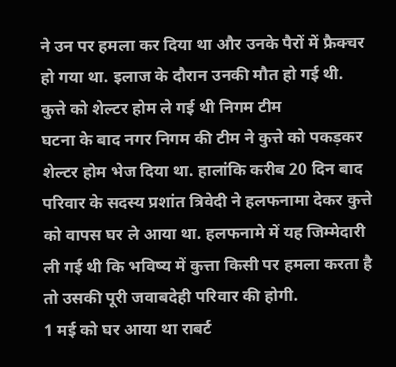ने उन पर हमला कर दिया था और उनके पैरों में फ्रैक्चर हो गया था. इलाज के दौरान उनकी मौत हो गई थी.
कुत्ते को शेल्टर होम ले गई थी निगम टीम
घटना के बाद नगर निगम की टीम ने कुत्ते को पकड़कर शेल्टर होम भेज दिया था. हालांकि करीब 20 दिन बाद परिवार के सदस्य प्रशांत त्रिवेदी ने हलफनामा देकर कुत्ते को वापस घर ले आया था. हलफनामे में यह जिम्मेदारी ली गई थी कि भविष्य में कुत्ता किसी पर हमला करता है तो उसकी पूरी जवाबदेही परिवार की होगी.
1 मई को घर आया था राबर्ट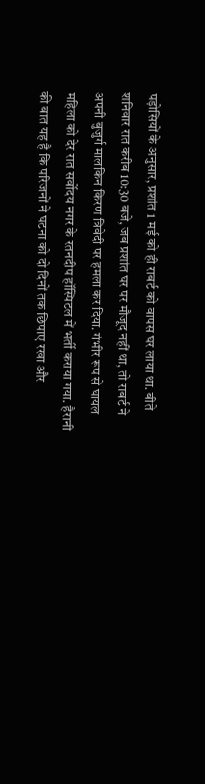पड़ोसियों के अनुसार, प्रशांत 1 मई को ही राबर्ट को वापस घर लाया था. बीते शनिवार रात करीब 10:30 बजे, जब प्रशांत घर पर मौजूद नहीं था, तो राबर्ट ने अपनी बुजुर्ग मालकिन किरण त्रिवेदी पर हमला कर दिया. गंभीर रूप से घायल महिला को देर रात सर्वोदय नगर के रतनदीप हॉस्पिटल में भर्ती कराया गया. हैरानी की बात यह है कि परिजनों ने घटना को दो दिनों तक छिपाए रखा और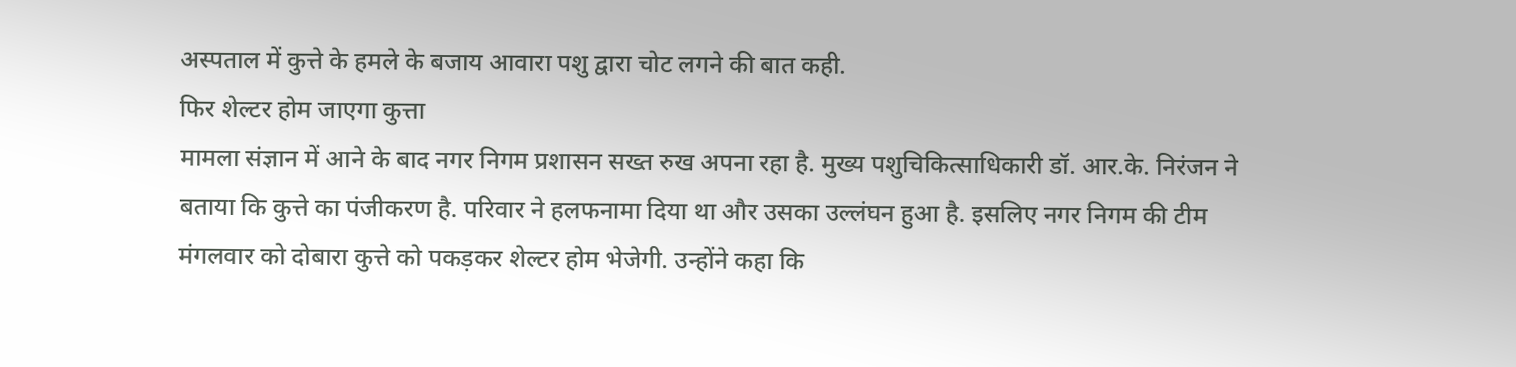अस्पताल में कुत्ते के हमले के बजाय आवारा पशु द्वारा चोट लगने की बात कही.
फिर शेल्टर होम जाएगा कुत्ता
मामला संज्ञान में आने के बाद नगर निगम प्रशासन सख्त रुख अपना रहा है. मुख्य पशुचिकित्साधिकारी डॉ. आर.के. निरंजन ने बताया कि कुत्ते का पंजीकरण है. परिवार ने हलफनामा दिया था और उसका उल्लंघन हुआ है. इसलिए नगर निगम की टीम मंगलवार को दोबारा कुत्ते को पकड़कर शेल्टर होम भेजेगी. उन्होंने कहा कि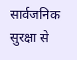सार्वजनिक सुरक्षा से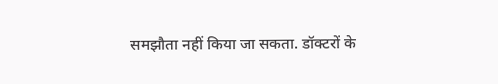समझौता नहीं किया जा सकता. डॉक्टरों के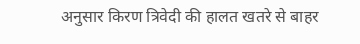अनुसार किरण त्रिवेदी की हालत खतरे से बाहर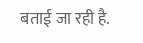बताई जा रही है.